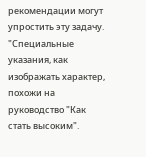рекомендации могут упростить эту задачу. "Специальные указания, как
изображать характер, похожи на руководство "Как стать высоким".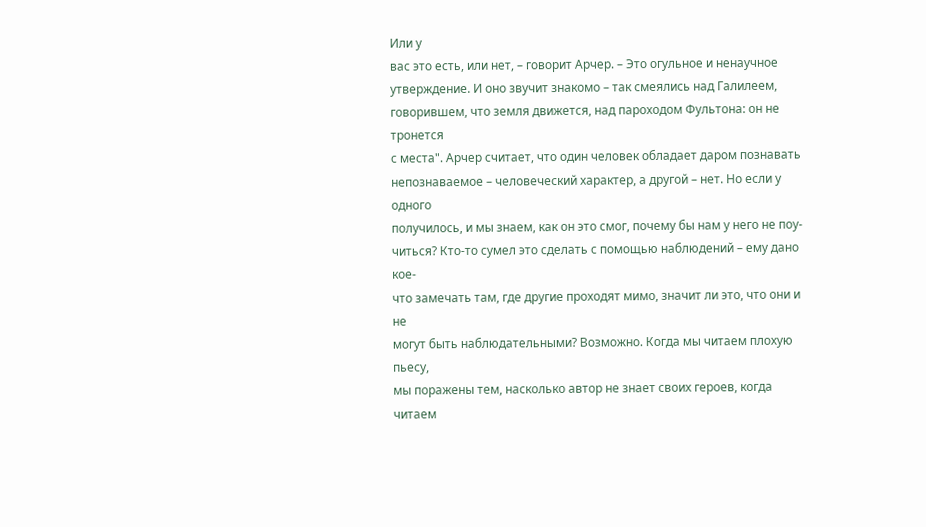Или у
вас это есть, или нет, – говорит Арчер. – Это огульное и ненаучное
утверждение. И оно звучит знакомо – так смеялись над Галилеем,
говорившем, что земля движется, над пароходом Фультона: он не тронется
с места". Арчер считает, что один человек обладает даром познавать
непознаваемое – человеческий характер, а другой – нет. Но если у одного
получилось, и мы знаем, как он это смог, почему бы нам у него не поу-
читься? Кто-то сумел это сделать с помощью наблюдений – ему дано кое-
что замечать там, где другие проходят мимо, значит ли это, что они и не
могут быть наблюдательными? Возможно. Когда мы читаем плохую пьесу,
мы поражены тем, насколько автор не знает своих героев, когда читаем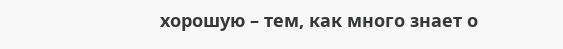хорошую – тем, как много знает о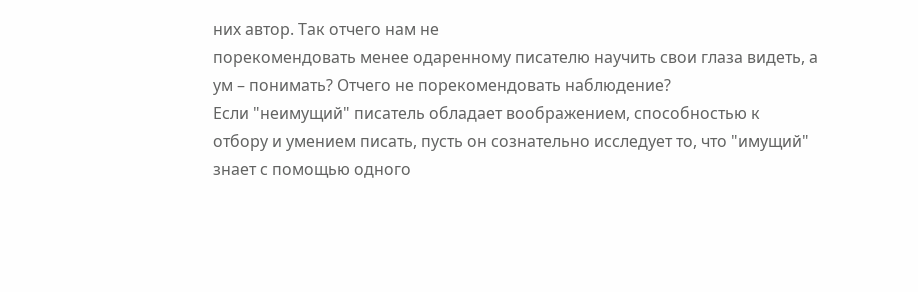них автор. Так отчего нам не
порекомендовать менее одаренному писателю научить свои глаза видеть, а
ум – понимать? Отчего не порекомендовать наблюдение?
Если "неимущий" писатель обладает воображением, способностью к
отбору и умением писать, пусть он сознательно исследует то, что "имущий"
знает с помощью одного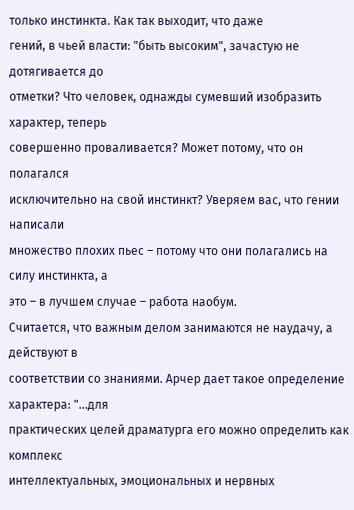только инстинкта. Как так выходит, что даже
гений, в чьей власти: "быть высоким", зачастую не дотягивается до
отметки? Что человек, однажды сумевший изобразить характер, теперь
совершенно проваливается? Может потому, что он полагался
исключительно на свой инстинкт? Уверяем вас, что гении написали
множество плохих пьес – потому что они полагались на силу инстинкта, а
это – в лучшем случае – работа наобум.
Считается, что важным делом занимаются не наудачу, а действуют в
соответствии со знаниями. Арчер дает такое определение характера: "…для
практических целей драматурга его можно определить как комплекс
интеллектуальных, эмоциональных и нервных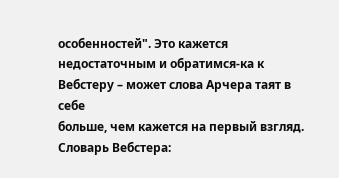особенностей". Это кажется
недостаточным и обратимся-ка к Вебстеру – может слова Арчера таят в себе
больше, чем кажется на первый взгляд. Словарь Вебстера: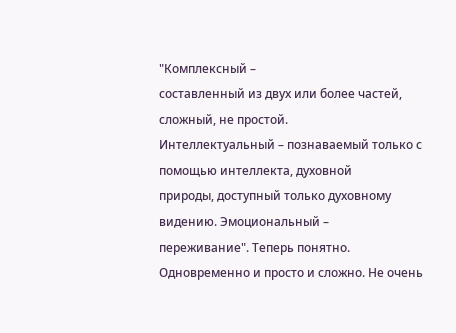"Комплексный –
составленный из двух или более частей, сложный, не простой.
Интеллектуальный – познаваемый только с помощью интеллекта, духовной
природы, доступный только духовному видению. Эмоциональный –
переживание". Теперь понятно. Одновременно и просто и сложно. Не очень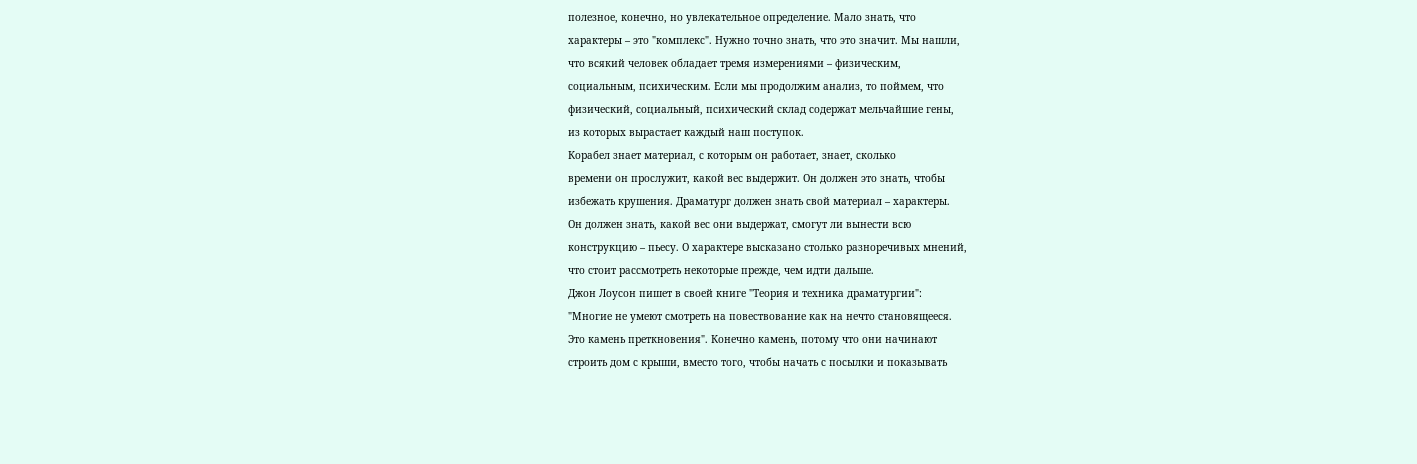полезное, конечно, но увлекательное определение. Мало знать, что
характеры – это "комплекс". Нужно точно знать, что это значит. Мы нашли,
что всякий человек обладает тремя измерениями – физическим,
социальным, психическим. Если мы продолжим анализ, то поймем, что
физический, социальный, психический склад содержат мельчайшие гены,
из которых вырастает каждый наш поступок.
Корабел знает материал, с которым он работает, знает, сколько
времени он прослужит, какой вес выдержит. Он должен это знать, чтобы
избежать крушения. Драматург должен знать свой материал – характеры.
Он должен знать, какой вес они выдержат, смогут ли вынести всю
конструкцию – пьесу. О характере высказано столько разноречивых мнений,
что стоит рассмотреть некоторые прежде, чем идти дальше.
Джон Лоусон пишет в своей книге "Теория и техника драматургии":
"Многие не умеют смотреть на повествование как на нечто становящееся.
Это камень преткновения". Конечно камень, потому что они начинают
строить дом с крыши, вместо того, чтобы начать с посылки и показывать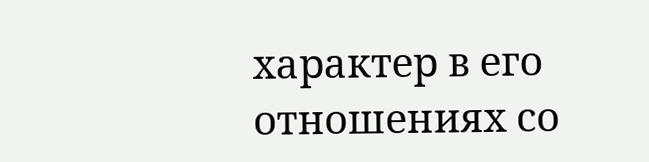характер в его отношениях со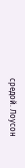средой. Лоусон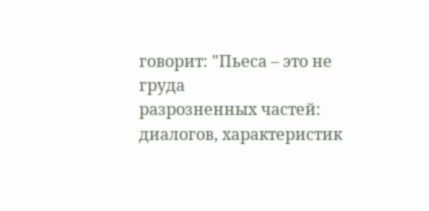говорит: "Пьеса – это не груда
разрозненных частей: диалогов, характеристик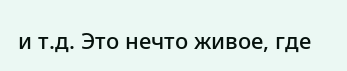и т.д. Это нечто живое, где